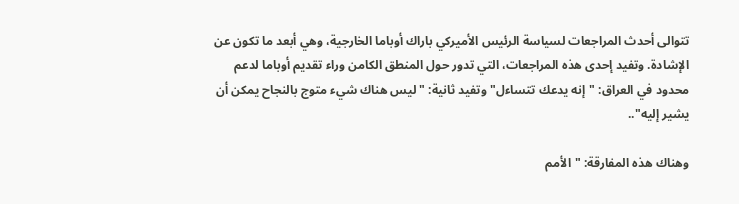تتوالى أحدث المراجعات لسياسة الرئيس الأميركي باراك أوباما الخارجية، وهي أبعد ما تكون عن الإشادة. وتفيد إحدى هذه المراجعات، التي تدور حول المنطق الكامن وراء تقديم أوباما لدعم محدود في العراق: "إنه يدعك تتساءل" وتفيد ثانية: "ليس هناك شيء متوج بالنجاح يمكن أن يشير إليه"..

وهناك هذه المفارقة: "الأمم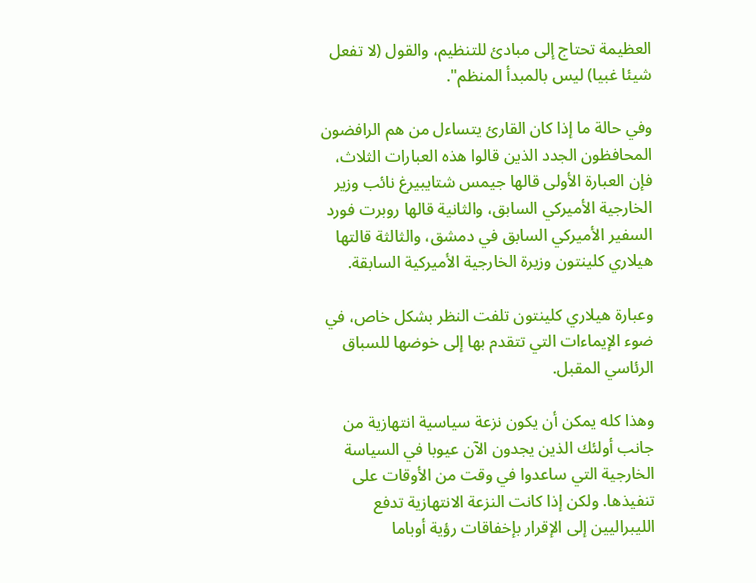العظيمة تحتاج إلى مبادئ للتنظيم، والقول (لا تفعل شيئا غبيا) ليس بالمبدأ المنظم".

وفي حالة ما إذا كان القارئ يتساءل من هم الرافضون المحافظون الجدد الذين قالوا هذه العبارات الثلاث، فإن العبارة الأولى قالها جيمس شتايبيرغ نائب وزير الخارجية الأميركي السابق، والثانية قالها روبرت فورد السفير الأميركي السابق في دمشق، والثالثة قالتها هيلاري كلينتون وزيرة الخارجية الأميركية السابقة.

وعبارة هيلاري كلينتون تلفت النظر بشكل خاص، في ضوء الإيماءات التي تتقدم بها إلى خوضها للسباق الرئاسي المقبل.

وهذا كله يمكن أن يكون نزعة سياسية انتهازية من جانب أولئك الذين يجدون الآن عيوبا في السياسة الخارجية التي ساعدوا في وقت من الأوقات على تنفيذها. ولكن إذا كانت النزعة الانتهازية تدفع الليبراليين إلى الإقرار بإخفاقات رؤية أوباما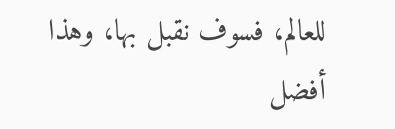للعالم، فسوف نقبل بها، وهذا أفضل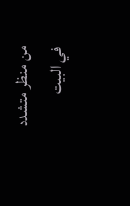من منظر متشدد في البيت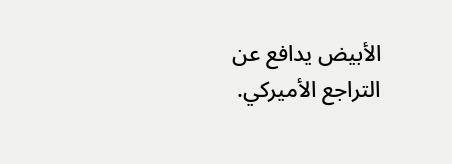الأبيض يدافع عن التراجع الأميركي.